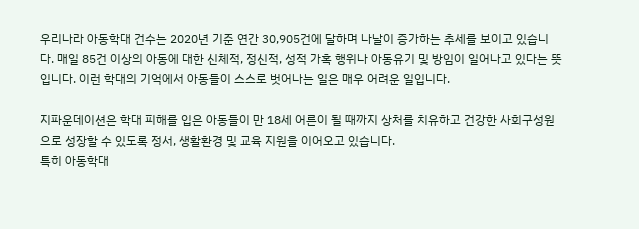우리나라 아동학대 건수는 2020년 기준 연간 30,905건에 달하며 나날이 증가하는 추세를 보이고 있습니다. 매일 85건 이상의 아동에 대한 신체적, 정신적, 성적 가혹 행위나 아동유기 및 방임이 일어나고 있다는 뜻입니다. 이런 학대의 기억에서 아동들이 스스로 벗어나는 일은 매우 어려운 일입니다.

지파운데이션은 학대 피해를 입은 아동들이 만 18세 어른이 될 때까지 상처를 치유하고 건강한 사회구성원으로 성장할 수 있도록 정서, 생활환경 및 교육 지원을 이어오고 있습니다.
특히 아동학대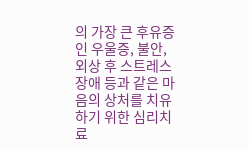의 가장 큰 후유증인 우울증, 불안, 외상 후 스트레스 장애 등과 같은 마음의 상처를 치유하기 위한 심리치료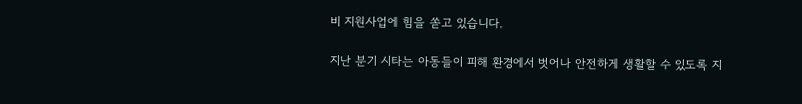비 지원사업에 힘을 쏟고 있습니다.

지난 분기 시타는 아동들이 피해 환경에서 벗어나 안전하게 생활할 수 있도록 지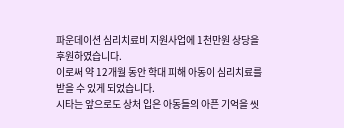파운데이션 심리치료비 지원사업에 1천만원 상당을 후원하였습니다.
이로써 약 12개월 동안 학대 피해 아동이 심리치료를 받을 수 있게 되었습니다.
시타는 앞으로도 상처 입은 아동들의 아픈 기억을 씻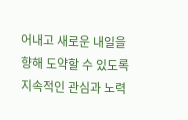어내고 새로운 내일을 향해 도약할 수 있도록 지속적인 관심과 노력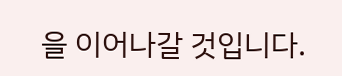을 이어나갈 것입니다.